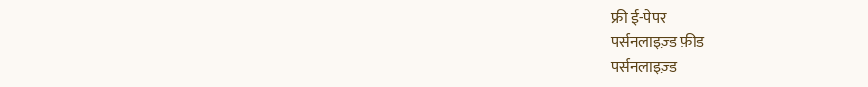फ्री ई-पेपर
पर्सनलाइज़्ड फ़ीड
पर्सनलाइज़्ड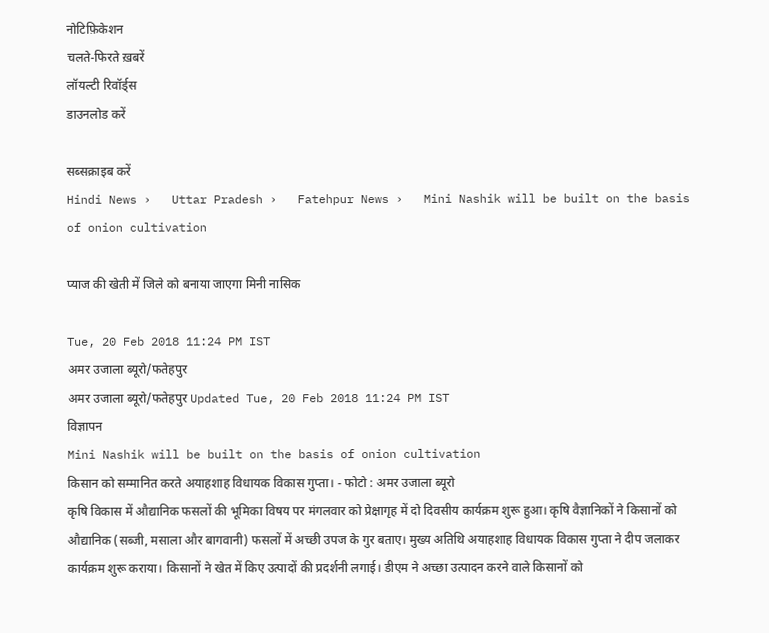नोटिफ़िकेशन
चलते-फिरते ख़बरें
लॉयल्टी रिवॉर्ड्स
डाउनलोड करें

सब्सक्राइब करें
Hindi News ›   Uttar Pradesh ›   Fatehpur News ›   Mini Nashik will be built on the basis of onion cultivation

प्याज की खेती में जिले को बनाया जाएगा मिनी नासिक

Tue, 20 Feb 2018 11:24 PM IST
अमर उजाला ब्यूरो/फतेहपुर
अमर उजाला ब्यूरो/फतेहपुर Updated Tue, 20 Feb 2018 11:24 PM IST
विज्ञापन
Mini Nashik will be built on the basis of onion cultivation
किसान को सम्मानित करते अयाहशाह विधायक विकास गुप्ता। - फोटो : अमर उजाला ब्यूरो
कृषि विकास में औद्यानिक फसलों की भूमिका विषय पर मंगलवार को प्रेक्षागृह में दो दिवसीय कार्यक्रम शुरू हुआ। कृषि वैज्ञानिकों ने किसानों को औद्यानिक (सब्जी, मसाला और बागवानी) फसलों में अच्छी उपज के गुर बताए। मुख्य अतिथि अयाहशाह विधायक विकास गुप्ता ने दीप जलाकर कार्यक्रम शुरू कराया। किसानों ने खेत में किए उत्पादों की प्रदर्शनी लगाई। डीएम ने अच्छा उत्पादन करने वाले किसानों को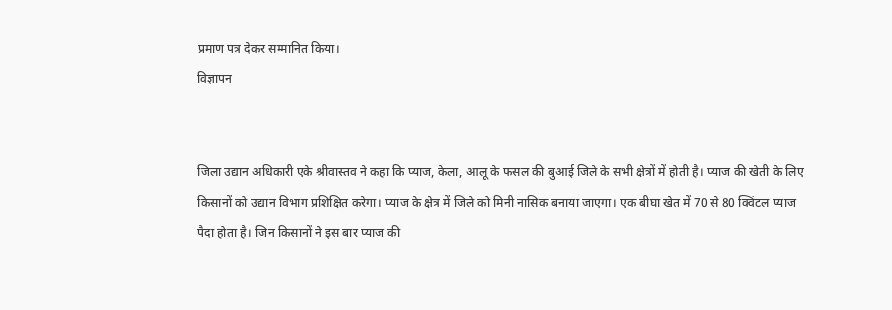प्रमाण पत्र देकर सम्मानित किया।
विज्ञापन


जिला उद्यान अधिकारी एके श्रीवास्तव ने कहा कि प्याज, केला, आलू के फसल की बुआई जिले के सभी क्षेत्रों में होती है। प्याज की खेती के लिए किसानों को उद्यान विभाग प्रशिक्षित करेगा। प्याज के क्षेत्र में जिले को मिनी नासिक बनाया जाएगा। एक बीघा खेत में 70 से 80 क्विंटल प्याज पैदा होता है। जिन किसानों ने इस बार प्याज की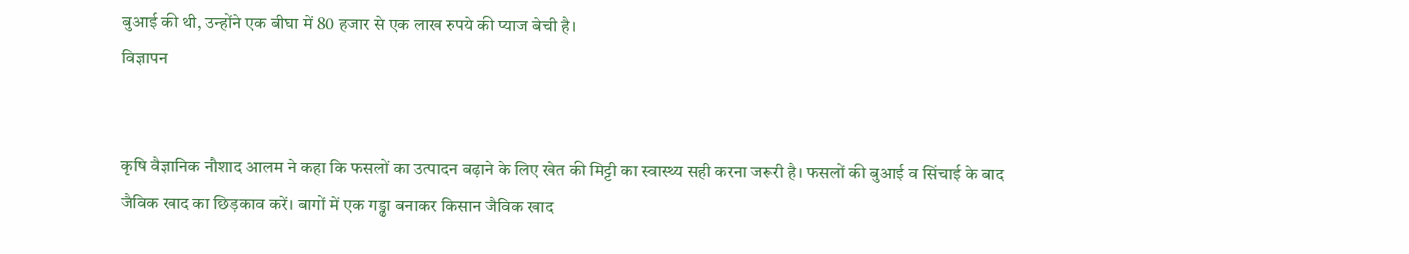बुआई की थी, उन्होंने एक बीघा में 80 हजार से एक लाख रुपये की प्याज बेची है।
विज्ञापन


कृषि वैज्ञानिक नौशाद आलम ने कहा कि फसलों का उत्पादन बढ़ाने के लिए खेत की मिट्टी का स्वास्थ्य सही करना जरूरी है। फसलों की बुआई व सिंचाई के बाद जैविक खाद का छिड़काव करें। बागों में एक गड्ढा बनाकर किसान जैविक खाद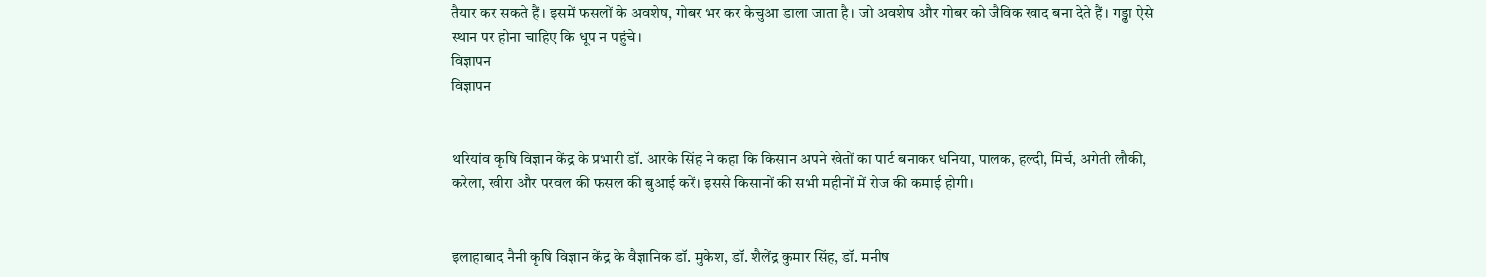तैयार कर सकते हैं। इसमें फसलों के अवशेष, गोबर भर कर केचुआ डाला जाता है। जो अवशेष और गोबर को जैविक खाद बना देते हैं। गड्ढा ऐसे स्थान पर होना चाहिए कि धूप न पहुंचे।
विज्ञापन
विज्ञापन


थरियांव कृषि विज्ञान केंद्र के प्रभारी डॉ. आरके सिंह ने कहा कि किसान अपने खेतों का पार्ट बनाकर धनिया, पालक, हल्दी, मिर्च, अगेती लौकी, करेला, खीरा और परवल की फसल की बुआई करें। इससे किसानों की सभी महीनों में रोज की कमाई होगी।


इलाहाबाद नैनी कृषि विज्ञान केंद्र के वैज्ञानिक डॉ. मुकेश, डॉ. शैलेंद्र कुमार सिंह, डॉ. मनीष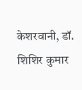केशरवानी, डॉ. शिशिर कुमार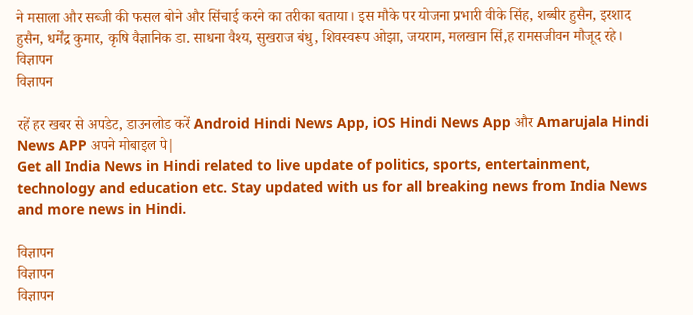ने मसाला और सब्जी की फसल बोने और सिंचाई करने का तरीका बताया। इस मौके पर योजना प्रभारी वीके सिंह, शब्बीर हुसैन, इरशाद हुसैन, धर्मेंद्र कुमार, कृषि वैज्ञानिक डा. साधना वैश्य, सुखराज बंधु, शिवस्वरूप ओझा, जयराम, मलखान सिं,ह रामसजीवन मौजूद रहे।
विज्ञापन
विज्ञापन

रहें हर खबर से अपडेट, डाउनलोड करें Android Hindi News App, iOS Hindi News App और Amarujala Hindi News APP अपने मोबाइल पे|
Get all India News in Hindi related to live update of politics, sports, entertainment, technology and education etc. Stay updated with us for all breaking news from India News and more news in Hindi.

विज्ञापन
विज्ञापन
विज्ञापन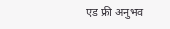एड फ्री अनुभव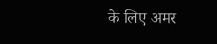के लिए अमर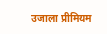उजाला प्रीमियम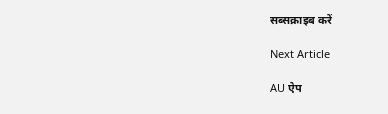सब्सक्राइब करें

Next Article

AU ऐप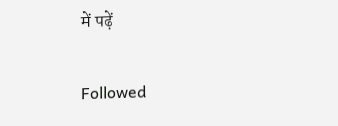में पढ़ें

Followed